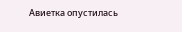Авиетка опустилась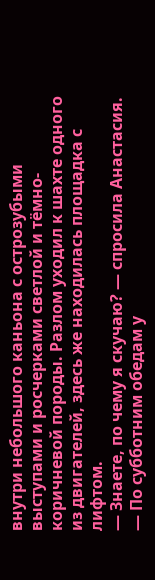внутри небольшого каньона с острозубыми выступами и росчерками светлой и тёмно-коричневой породы. Разлом уходил к шахте одного из двигателей, здесь же находилась площадка с лифтом.
— Знаете, по чему я скучаю? — спросила Анастасия.
— По субботним обедам у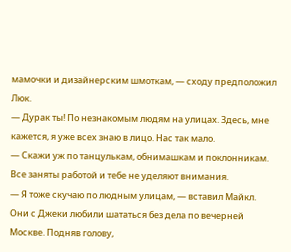мамочки и дизайнерским шмоткам, — сходу предположил Люк.
— Дурак ты! По незнакомым людям на улицах. Здесь, мне кажется, я уже всех знаю в лицо. Нас так мало.
— Скажи уж по танцулькам, обнимашкам и поклонникам. Все заняты работой и тебе не уделяют внимания.
— Я тоже скучаю по людным улицам, — вставил Майкл.
Они с Джеки любили шататься без дела по вечерней Москве. Подняв голову,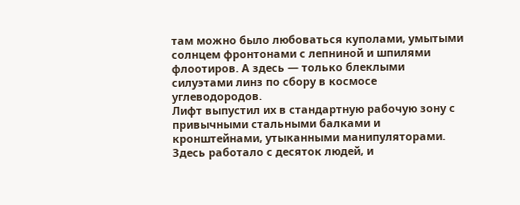там можно было любоваться куполами, умытыми солнцем фронтонами с лепниной и шпилями флоотиров. А здесь — только блеклыми силуэтами линз по сбору в космосе углеводородов.
Лифт выпустил их в стандартную рабочую зону с привычными стальными балками и кронштейнами, утыканными манипуляторами. Здесь работало с десяток людей, и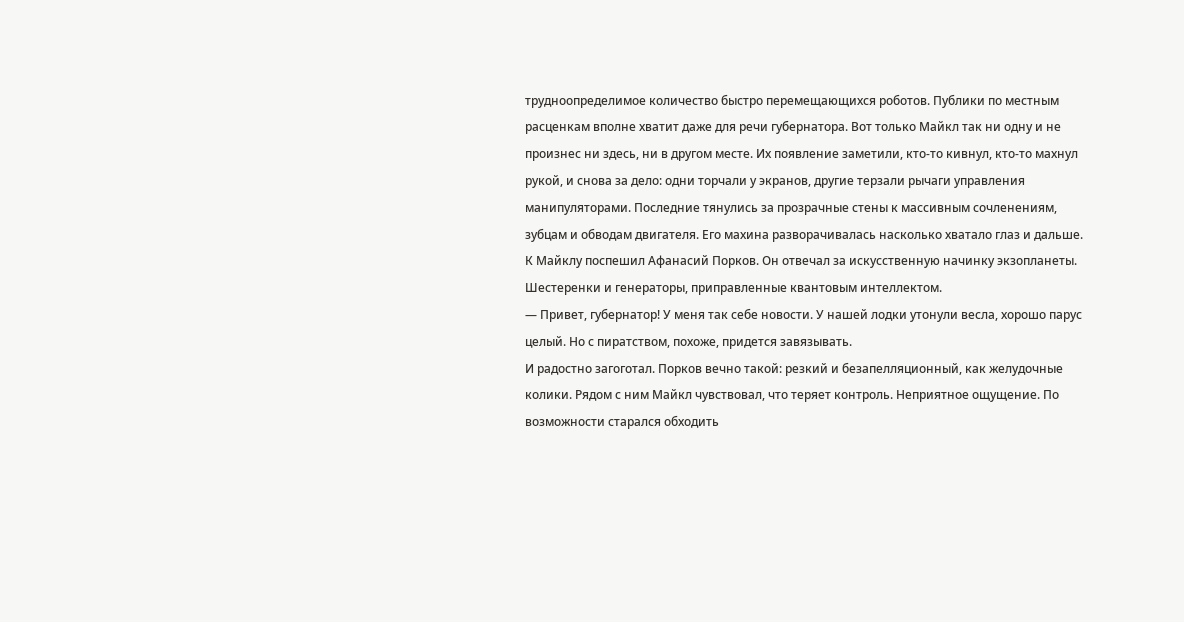трудноопределимое количество быстро перемещающихся роботов. Публики по местным расценкам вполне хватит даже для речи губернатора. Вот только Майкл так ни одну и не произнес ни здесь, ни в другом месте. Их появление заметили, кто-то кивнул, кто-то махнул рукой, и снова за дело: одни торчали у экранов, другие терзали рычаги управления манипуляторами. Последние тянулись за прозрачные стены к массивным сочленениям, зубцам и обводам двигателя. Его махина разворачивалась насколько хватало глаз и дальше.
К Майклу поспешил Афанасий Порков. Он отвечал за искусственную начинку экзопланеты. Шестеренки и генераторы, приправленные квантовым интеллектом.
— Привет, губернатор! У меня так себе новости. У нашей лодки утонули весла, хорошо парус целый. Но с пиратством, похоже, придется завязывать.
И радостно загоготал. Порков вечно такой: резкий и безапелляционный, как желудочные колики. Рядом с ним Майкл чувствовал, что теряет контроль. Неприятное ощущение. По возможности старался обходить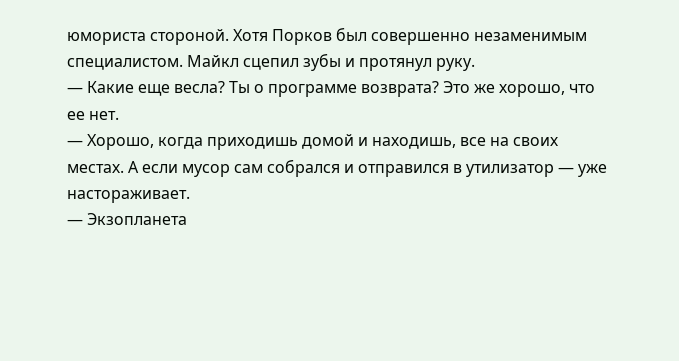юмориста стороной. Хотя Порков был совершенно незаменимым специалистом. Майкл сцепил зубы и протянул руку.
— Какие еще весла? Ты о программе возврата? Это же хорошо, что ее нет.
— Хорошо, когда приходишь домой и находишь, все на своих местах. А если мусор сам собрался и отправился в утилизатор — уже настораживает.
— Экзопланета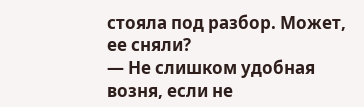стояла под разбор. Может, ее сняли?
— Не слишком удобная возня, если не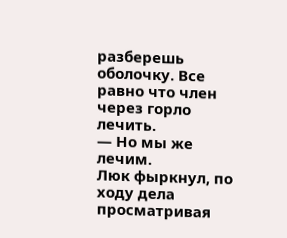разберешь оболочку. Все равно что член через горло лечить.
— Но мы же лечим.
Люк фыркнул, по ходу дела просматривая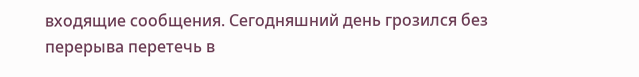входящие сообщения. Сегодняшний день грозился без перерыва перетечь в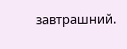завтрашний.